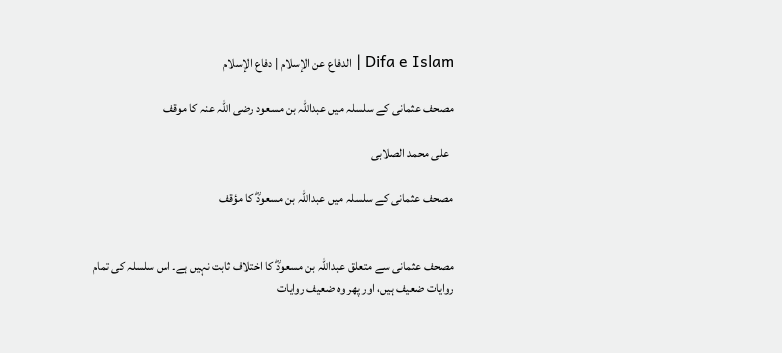Difa e Islam | الدفاع عن الإسلام | دفاع الإسلام

مصحف عثمانی کے سلسلہ میں عبداللہ بن مسعود رضی اللہ عنہ کا موقف

  علی محمد الصلابی

مصحف عثمانی کے سلسلہ میں عبداللہ بن مسعودؓ کا مؤقف


مصحف عثمانی سے متعلق عبداللہ بن مسعودؓ کا اختلاف ثابت نہیں ہے۔ اس سلسلہ کی تمام روایات ضعیف ہیں، اور پھر وہ ضعیف روایات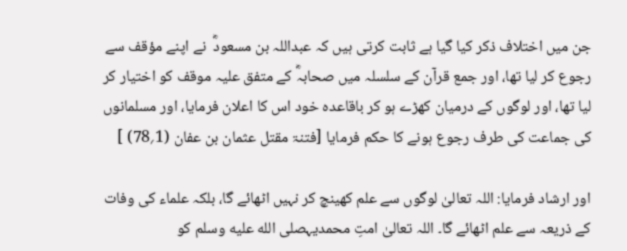جن میں اختلاف ذکر کیا گیا ہے ثابت کرتی ہیں کہ عبداللہ بن مسعودؓ  نے اپنے مؤقف سے رجوع کر لیا تھا، اور جمع قرآن کے سلسلہ میں صحابہؓ کے متفق علیہ موقف کو اختیار کر لیا تھا، اور لوگوں کے درمیان کھڑے ہو کر باقاعدہ خود اس کا اعلان فرمایا، اور مسلمانوں کی جماعت کی طرف رجوع ہونے کا حکم فرمایا [فتنۃ مقتل عثمان بن عفان (1؍78) ]

اور ارشاد فرمایا: اللہ تعالیٰ لوگوں سے علم کھینچ کر نہیں اٹھائے گا، بلکہ علماء کی وفات کے ذریعہ سے علم اٹھائے گا۔ اللہ تعالیٰ امتِ محمدیہصلى الله عليه وسلم کو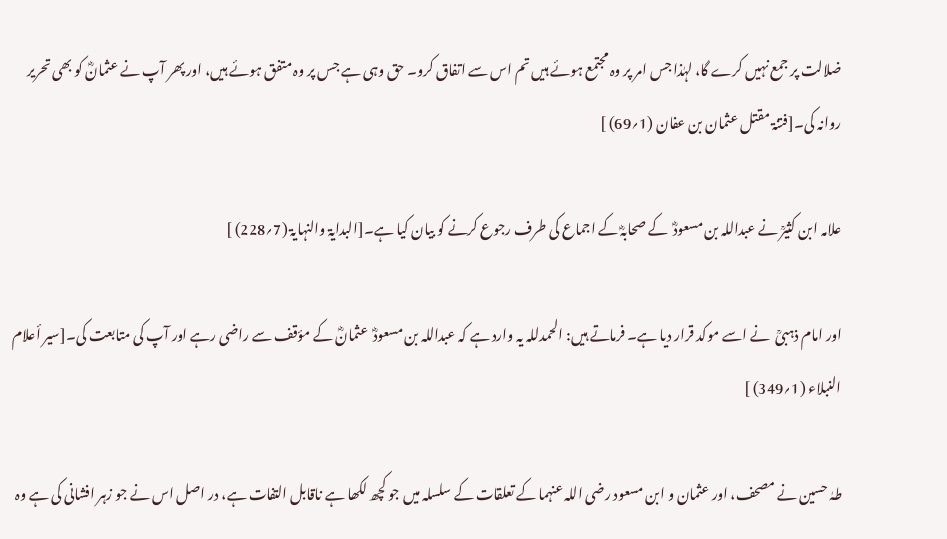ضلالت پر جمع نہیں کرے گا، لہٰذا جس امر پر وہ مجتمع ہوئے ہیں تم اس سے اتفاق کرو۔ حق وہی ہے جس پر وہ متفق ہوئے ہیں، اور پھر آپ نے عثمانؓ کو بھی تحریر روانہ کی۔[فتنۃ مقتل عثمان بن عفان (1؍69) ]

علامہ ابن کثیرؒ نے عبداللہ بن مسعودؓ  کے صحابہؓ کے اجماع کی طرف رجوع کرنے کو بیان کیا ہے۔[البدایۃ والنہایۃ (7؍228) ]

اور امام ذہبیؒ  نے اسے موکد قرار دیا ہے۔ فرماتے ہیں: الحمدللہ یہ وارد ہے کہ عبداللہ بن مسعودؓ  عثمانؓ کے مؤقف سے راضی رہے اور آپ کی متابعت کی۔[سیر أعلام النبلاء (1؍349) ]

طہٰ حسین نے مصحف، اور عثمان و ابن مسعود رضی اللہ عنہما کے تعلقات کے سلسلہ میں جو کچھ لکھا ہے ناقابل التفات ہے، در اصل اس نے جو زہر افشانی کی ہے وہ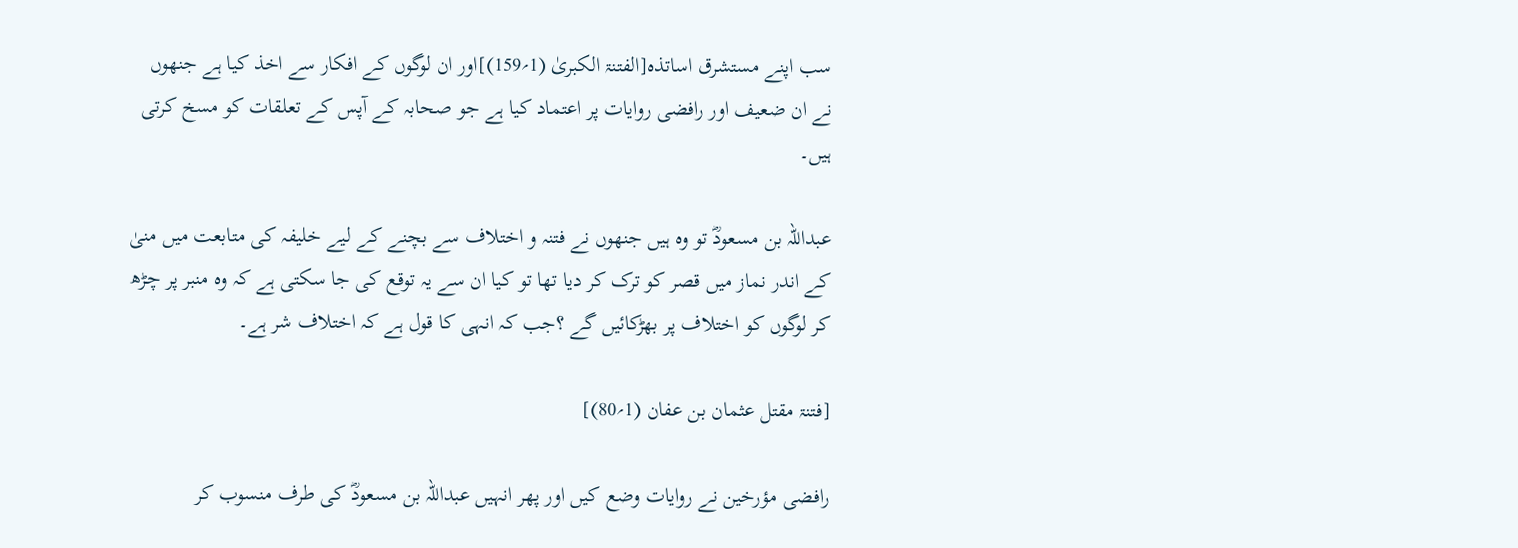سب اپنے مستشرق اساتذہ[الفتنۃ الکبریٰ (1؍159)]اور ان لوگوں کے افکار سے اخذ کیا ہے جنھوں نے ان ضعیف اور رافضی روایات پر اعتماد کیا ہے جو صحابہ کے آپس کے تعلقات کو مسخ کرتی ہیں۔

عبداللہ بن مسعودؓ تو وہ ہیں جنھوں نے فتنہ و اختلاف سے بچنے کے لیے خلیفہ کی متابعت میں منیٰ کے اندر نماز میں قصر کو ترک کر دیا تھا تو کیا ان سے یہ توقع کی جا سکتی ہے کہ وہ منبر پر چڑھ کر لوگوں کو اختلاف پر بھڑکائیں گے ؟جب کہ انہی کا قول ہے کہ اختلاف شر ہے۔

[فتنۃ مقتل عثمان بن عفان (1؍80)]

رافضی مؤرخین نے روایات وضع کیں اور پھر انہیں عبداللہ بن مسعودؓ کی طرف منسوب کر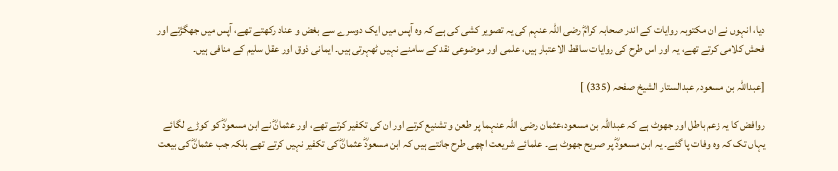دیا، انہوں نے ان مکتوبہ روایات کے اندر صحابہ کرامؓ رضی اللہ عنہم کی یہ تصویر کشی کی ہے کہ وہ آپس میں ایک دوسرے سے بغض و عناد رکھتے تھے، آپس میں جھگڑتے اور فحش کلامی کرتے تھے، یہ اور اس طرح کی روایات ساقط الاعتبار ہیں، علمی اور موضوعی نقد کے سامنے نہیں ٹھہرتی ہیں۔ ایمانی ذوق اور عقل سلیم کے منافی ہیں۔

[عبداللہ بن مسعود؍ عبدالستار الشیخ صفحہ (335) ]

روافض کا یہ زعم باطل اور جھوٹ ہے کہ عبداللہ بن مسعود،عثمان رضی اللہ عنہما پر طعن و تشنیع کرتے اور ان کی تکفیر کرتے تھے، اور عثمانؓ نے ابن مسعودؓ کو کوڑے لگائے یہاں تک کہ وہ وفات پا گئے۔ یہ ابن مسعودؓ پر صریح جھوٹ ہے۔ علمائے شریعت اچھی طرح جانتے ہیں کہ ابن مسعودؓ عثمانؓ کی تکفیر نہیں کرتے تھے بلکہ جب عثمانؓ کی بیعت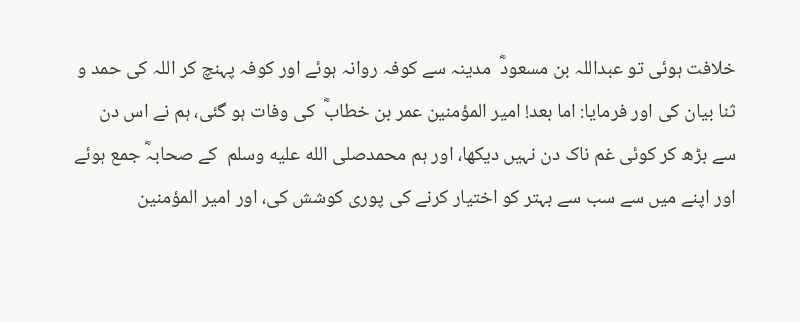خلافت ہوئی تو عبداللہ بن مسعودؓ  مدینہ سے کوفہ روانہ ہوئے اور کوفہ پہنچ کر اللہ کی حمد و ثنا بیان کی اور فرمایا: اما بعد! امیر المؤمنین عمر بن خطابؓ  کی وفات ہو گئی، ہم نے اس دن سے بڑھ کر کوئی غم ناک دن نہیں دیکھا، اور ہم محمدصلى الله عليه وسلم  کے صحابہؓ جمع ہوئے اور اپنے میں سے سب سے بہتر کو اختیار کرنے کی پوری کوشش کی، اور امیر المؤمنین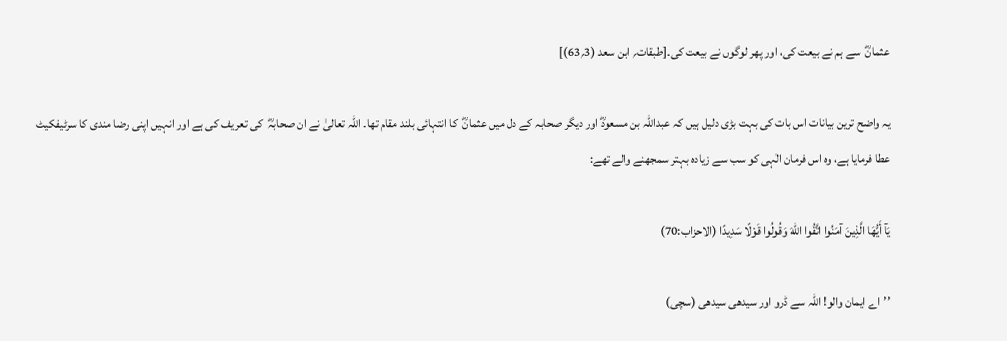عثمانؓ  سے ہم نے بیعت کی، اور پھر لوگوں نے بیعت کی۔[طبقات؍ ابن سعد (3؍63)]

یہ واضح ترین بیانات اس بات کی بہت بڑی دلیل ہیں کہ عبداللہ بن مسعودؓ اور دیگر صحابہ کے دل میں عثمانؓ  کا انتہائی بلند مقام تھا۔ اللہ تعالیٰ نے ان صحابہؓ  کی تعریف کی ہے اور انہیں اپنی رضا مندی کا سرٹیفکیٹ عطا فرمایا ہے، وہ اس فرمان الٰہی کو سب سے زیادہ بہتر سمجھنے والے تھے:

يَآ أَيُّهَا الَّذِينَ آمَنُوا اتَّقُوا اللّٰهَ وَقُولُوا قَوْلًا سَدِيدًا (الاحزاب:70)

’’اے ایمان والو! اللہ سے ڈرو اور سیدھی سیدھی (سچی)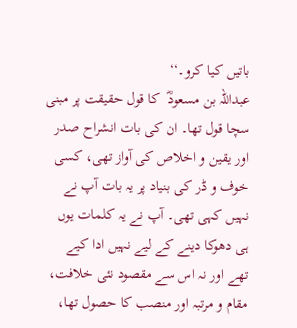باتیں کیا کرو۔‘‘
عبداللہ بن مسعودؓ  کا قول حقیقت پر مبنی سچا قول تھا۔ ان کی بات انشراح صدر اور یقین و اخلاص کی آواز تھی، کسی خوف و ڈر کی بنیاد پر یہ بات آپ نے نہیں کہی تھی۔ آپ نے یہ کلمات یوں ہی دھوکا دینے کے لیے نہیں ادا کیے تھے اور نہ اس سے مقصود نئی خلافت، مقام و مرتبہ اور منصب کا حصول تھا،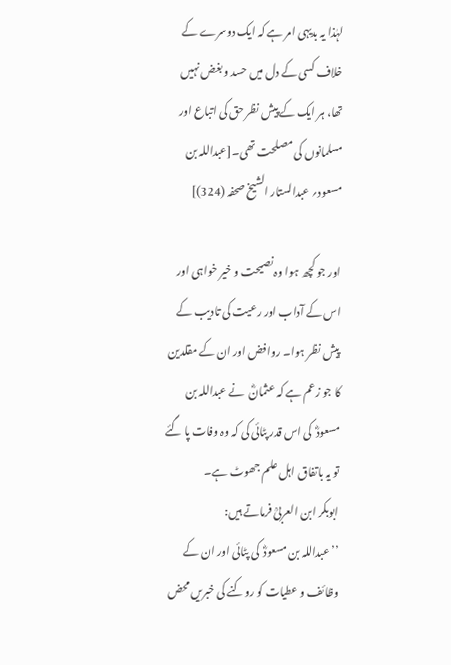لہٰذا یہ بدیہی امر ہے کہ ایک دوسرے کے خلاف کسی کے دل میں حسد و بغض نہیں تھا، ہر ایک کے پیش نظر حق کی اتباع اور مسلمانوں کی مصلحت تھی۔[عبداللہ بن مسعود؍ عبدالستار الشیخ صحفہ (324)]

اور جو کچھ ہوا وہ نصیحت و خیر خواہی اور اس کے آداب اور رعیت کی تادیب کے پیش نظر ہوا۔ روافض اور ان کے مقلدین کا جو زعم ہے کہ عثمانؓ  نے عبداللہ بن مسعودؓ  کی اس قدر پٹائی کی کہ وہ وفات پا گئے تو یہ باتفاق اہل علم جھوٹ ہے۔
ابوبکر ابن العربیؒ فرماتے ہیں:
’’عبداللہ بن مسعودؓ  کی پٹائی اور ان کے وظائف و عطیات کو روکنے کی خبریں محض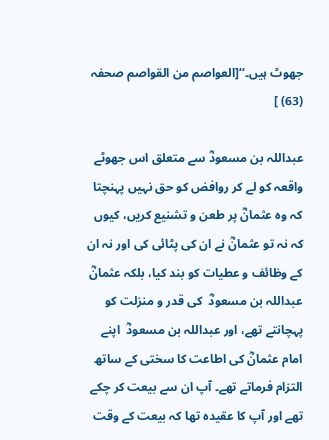جھوٹ ہیں۔‘‘[العواصم من القواصم صحفہ (63) ]

عبداللہ بن مسعودؓ سے متعلق اس جھوٹے واقعہ کو لے کر روافض کو حق نہیں پہنچتا کہ وہ عثمانؓ پر طعن و تشنیع کریں، کیوں کہ نہ تو عثمانؓ نے ان کی پٹائی کی اور نہ ان کے وظائف و عطیات کو بند کیا، بلکہ عثمانؓ عبداللہ بن مسعودؓ  کی قدر و منزلت کو پہچانتے تھے، اور عبداللہ بن مسعودؓ  اپنے امام عثمانؓ کی اطاعت کا سختی کے ساتھ التزام فرماتے تھے۔ آپ ان سے بیعت کر چکے تھے اور آپ کا عقیدہ تھا کہ بیعت کے وقت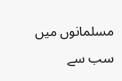مسلمانوں میں سب سے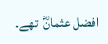افضل عثمانؓ  تھے۔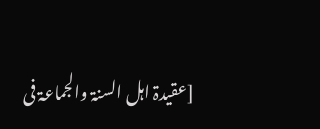[عقیدۃ اہل السنۃ والجماعۃ فی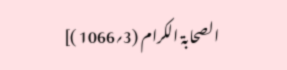الصحابۃ الکرام (3؍1066 )]